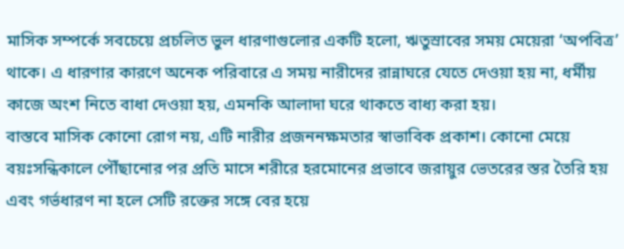মাসিক সম্পর্কে সবচেয়ে প্রচলিত ভুল ধারণাগুলোর একটি হলো, ঋতুস্রাবের সময় মেয়েরা ‘অপবিত্র’ থাকে। এ ধারণার কারণে অনেক পরিবারে এ সময় নারীদের রান্নাঘরে যেতে দেওয়া হয় না, ধর্মীয় কাজে অংশ নিতে বাধা দেওয়া হয়, এমনকি আলাদা ঘরে থাকতে বাধ্য করা হয়।
বাস্তবে মাসিক কোনো রোগ নয়, এটি নারীর প্রজননক্ষমতার স্বাভাবিক প্রকাশ। কোনো মেয়ে বয়ঃসন্ধিকালে পৌঁছানোর পর প্রতি মাসে শরীরে হরমোনের প্রভাবে জরায়ুর ভেতরের স্তর তৈরি হয় এবং গর্ভধারণ না হলে সেটি রক্তের সঙ্গে বের হয়ে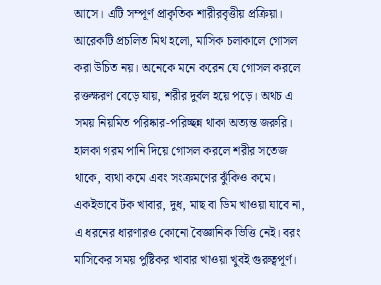আসে। এটি সম্পূর্ণ প্রাকৃতিক শারীরবৃত্তীয় প্রক্রিয়া।
আরেকটি প্রচলিত মিথ হলো, মাসিক চলাকালে গোসল করা উচিত নয়। অনেকে মনে করেন যে গোসল করলে রক্তক্ষরণ বেড়ে যায়, শরীর দুর্বল হয়ে পড়ে। অথচ এ সময় নিয়মিত পরিষ্কার-পরিচ্ছন্ন থাকা অত্যন্ত জরুরি। হালকা গরম পানি দিয়ে গোসল করলে শরীর সতেজ থাকে, ব্যথা কমে এবং সংক্রমণের ঝুঁকিও কমে। একইভাবে টক খাবার, দুধ, মাছ বা ডিম খাওয়া যাবে না, এ ধরনের ধারণারও কোনো বৈজ্ঞানিক ভিত্তি নেই। বরং মাসিকের সময় পুষ্টিকর খাবার খাওয়া খুবই গুরুত্বপূর্ণ।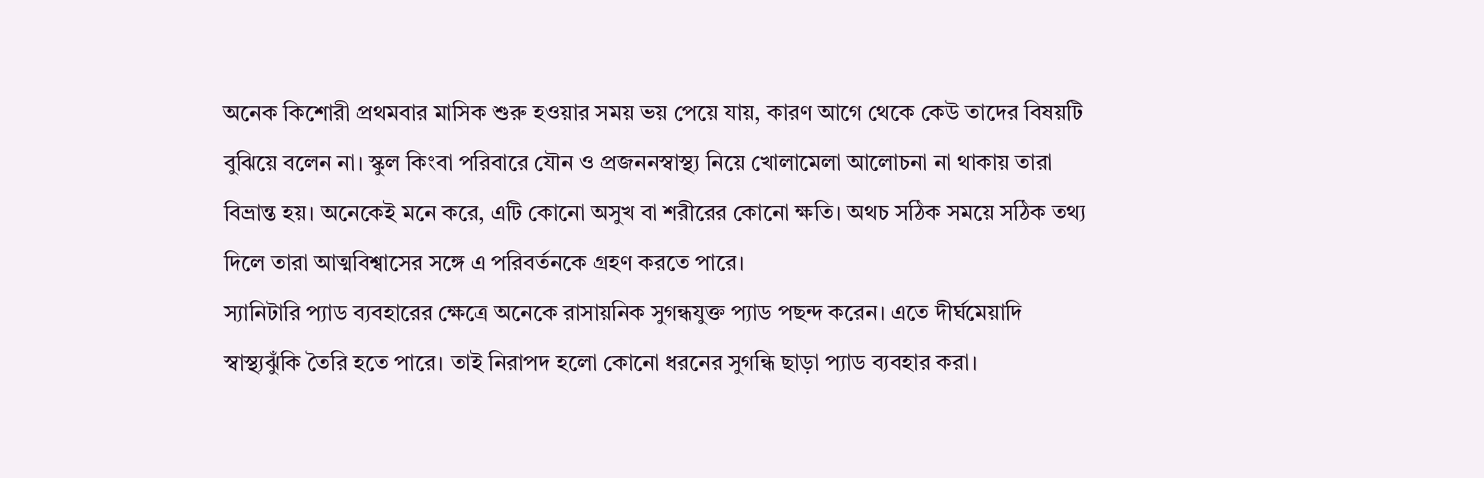অনেক কিশোরী প্রথমবার মাসিক শুরু হওয়ার সময় ভয় পেয়ে যায়, কারণ আগে থেকে কেউ তাদের বিষয়টি বুঝিয়ে বলেন না। স্কুল কিংবা পরিবারে যৌন ও প্রজননস্বাস্থ্য নিয়ে খোলামেলা আলোচনা না থাকায় তারা বিভ্রান্ত হয়। অনেকেই মনে করে, এটি কোনো অসুখ বা শরীরের কোনো ক্ষতি। অথচ সঠিক সময়ে সঠিক তথ্য দিলে তারা আত্মবিশ্বাসের সঙ্গে এ পরিবর্তনকে গ্রহণ করতে পারে।
স্যানিটারি প্যাড ব্যবহারের ক্ষেত্রে অনেকে রাসায়নিক সুগন্ধযুক্ত প্যাড পছন্দ করেন। এতে দীর্ঘমেয়াদি স্বাস্থ্যঝুঁকি তৈরি হতে পারে। তাই নিরাপদ হলো কোনো ধরনের সুগন্ধি ছাড়া প্যাড ব্যবহার করা।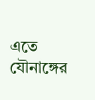এতে যৌনাঙ্গের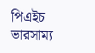পিএইচ ভারসাম্য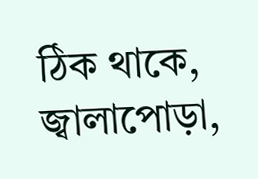ঠিক থাকে, জ্বালাপোড়া,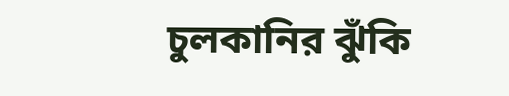চুলকানির ঝুঁকি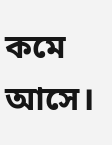কমে আসে।